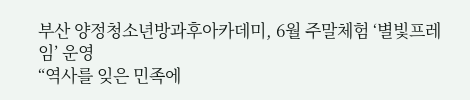부산 양정청소년방과후아카데미, 6월 주말체험 ‘별빛프레임’ 운영
“역사를 잊은 민족에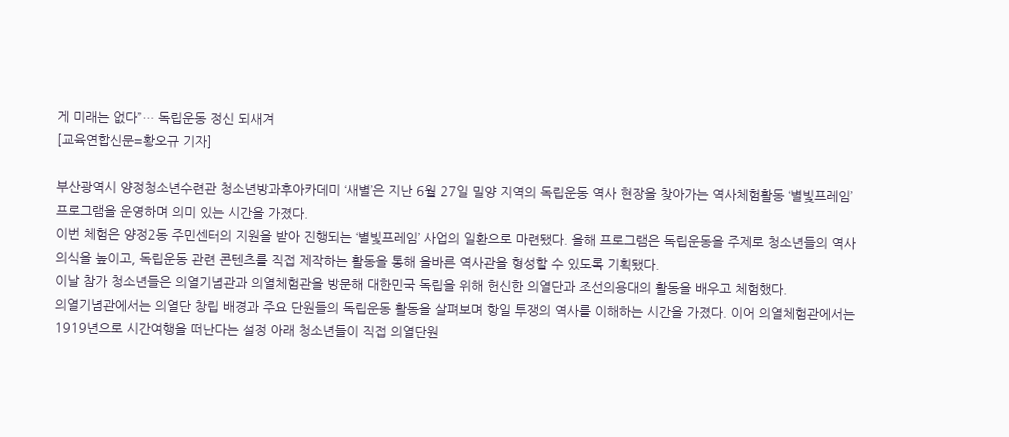게 미래는 없다”… 독립운동 정신 되새겨
[교육연합신문=황오규 기자]

부산광역시 양정청소년수련관 청소년방과후아카데미 ‘새별’은 지난 6월 27일 밀양 지역의 독립운동 역사 현장을 찾아가는 역사체험활동 ‘별빛프레임’ 프로그램을 운영하며 의미 있는 시간을 가졌다.
이번 체험은 양정2동 주민센터의 지원을 받아 진행되는 ‘별빛프레임’ 사업의 일환으로 마련됐다. 올해 프로그램은 독립운동을 주제로 청소년들의 역사 의식을 높이고, 독립운동 관련 콘텐츠를 직접 제작하는 활동을 통해 올바른 역사관을 형성할 수 있도록 기획됐다.
이날 참가 청소년들은 의열기념관과 의열체험관을 방문해 대한민국 독립을 위해 헌신한 의열단과 조선의용대의 활동을 배우고 체험했다.
의열기념관에서는 의열단 창립 배경과 주요 단원들의 독립운동 활동을 살펴보며 항일 투쟁의 역사를 이해하는 시간을 가졌다. 이어 의열체험관에서는 1919년으로 시간여행을 떠난다는 설정 아래 청소년들이 직접 의열단원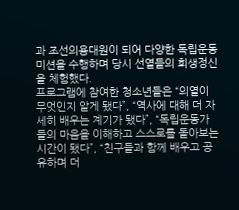과 조선의용대원이 되어 다양한 독립운동 미션을 수행하며 당시 선열들의 희생정신을 체험했다.
프로그램에 참여한 청소년들은 “의열이 무엇인지 알게 됐다”, “역사에 대해 더 자세히 배우는 계기가 됐다”, “독립운동가들의 마음을 이해하고 스스로를 돌아보는 시간이 됐다”, “친구들과 함께 배우고 공유하며 더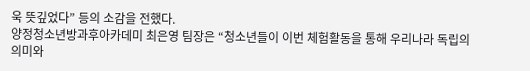욱 뜻깊었다” 등의 소감을 전했다.
양정청소년방과후아카데미 최은영 팀장은 “청소년들이 이번 체험활동을 통해 우리나라 독립의 의미와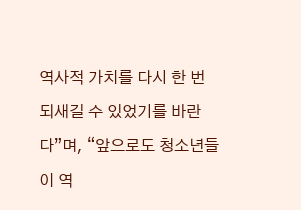역사적 가치를 다시 한 번 되새길 수 있었기를 바란다”며, “앞으로도 청소년들이 역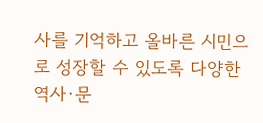사를 기억하고 올바른 시민으로 성장할 수 있도록 다양한 역사·문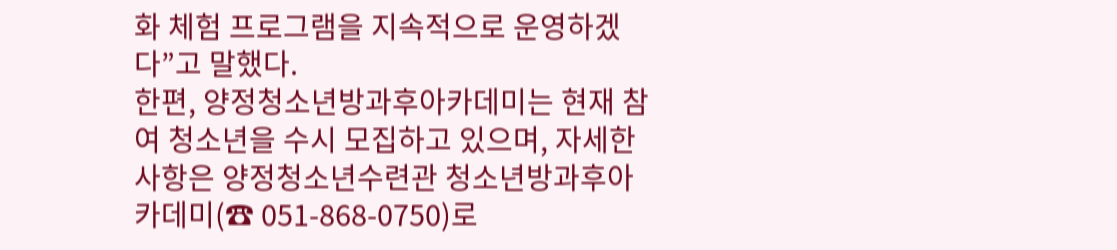화 체험 프로그램을 지속적으로 운영하겠다”고 말했다.
한편, 양정청소년방과후아카데미는 현재 참여 청소년을 수시 모집하고 있으며, 자세한 사항은 양정청소년수련관 청소년방과후아카데미(☎ 051-868-0750)로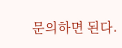문의하면 된다.